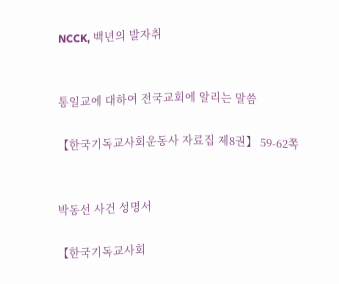NCCK, 백년의 발자취


통일교에 대하여 전국교회에 알리는 말씀

【한국기독교사회운동사 자료집 제8권】 59-62쪽


박동선 사건 성명서

【한국기독교사회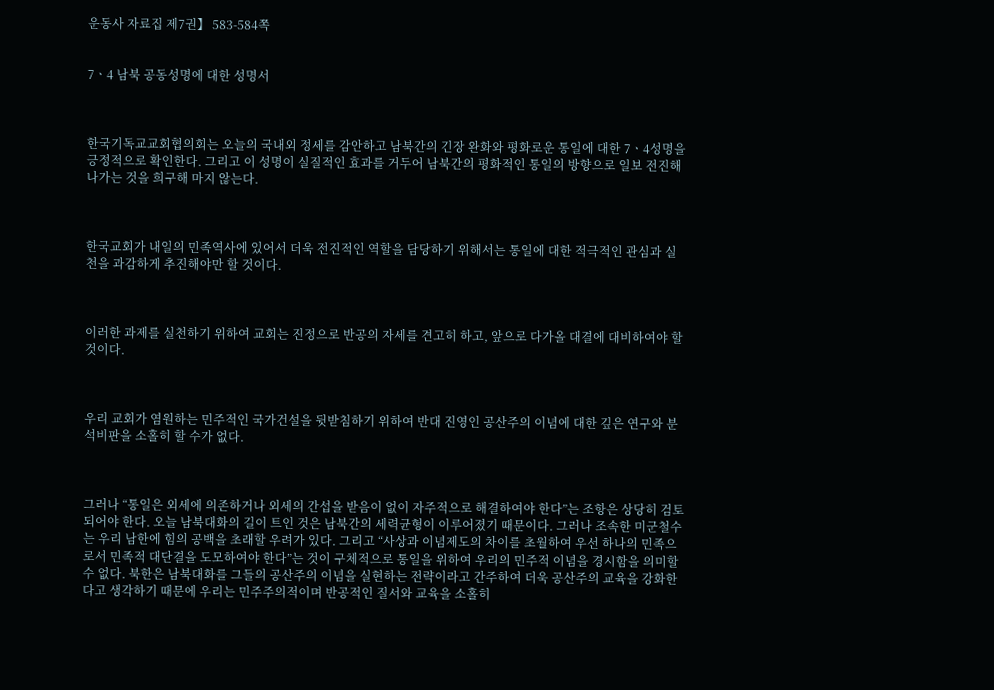운동사 자료집 제7권】 583-584쪽


7ㆍ4 남북 공동성명에 대한 성명서



한국기독교교회협의회는 오늘의 국내외 정세를 감안하고 남북간의 긴장 완화와 평화로운 통일에 대한 7ㆍ4성명을 긍정적으로 확인한다. 그리고 이 성명이 실질적인 효과를 거두어 남북간의 평화적인 통일의 방향으로 일보 전진해 나가는 것을 희구해 마지 않는다.



한국교회가 내일의 민족역사에 있어서 더욱 전진적인 역할을 담당하기 위해서는 통일에 대한 적극적인 관심과 실천을 과감하게 추진해야만 할 것이다.



이러한 과제를 실천하기 위하여 교회는 진정으로 반공의 자세를 견고히 하고, 앞으로 다가올 대결에 대비하여야 할 것이다.



우리 교회가 염원하는 민주적인 국가건설을 뒷받침하기 위하여 반대 진영인 공산주의 이념에 대한 깊은 연구와 분석비판을 소홀히 할 수가 없다.



그러나 “통일은 외세에 의존하거나 외세의 간섭을 받음이 없이 자주적으로 해결하여야 한다”는 조항은 상당히 검토되어야 한다. 오늘 남북대화의 길이 트인 것은 남북간의 세력균형이 이루어졌기 때문이다. 그러나 조속한 미군철수는 우리 남한에 힘의 공백을 초래할 우려가 있다. 그리고 “사상과 이념제도의 차이를 초월하여 우선 하나의 민족으로서 민족적 대단결을 도모하여야 한다”는 것이 구체적으로 통일을 위하여 우리의 민주적 이념을 경시함을 의미할 수 없다. 북한은 남북대화를 그들의 공산주의 이념을 실현하는 전략이라고 간주하여 더욱 공산주의 교육을 강화한다고 생각하기 때문에 우리는 민주주의적이며 반공적인 질서와 교육을 소홀히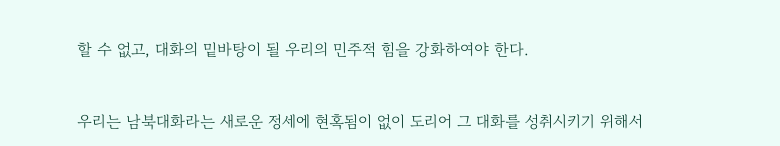할 수 없고, 대화의 밑바탕이 될 우리의 민주적 힘을 강화하여야 한다.



우리는 남북대화라는 새로운 정세에 현혹됨이 없이 도리어 그 대화를 성취시키기 위해서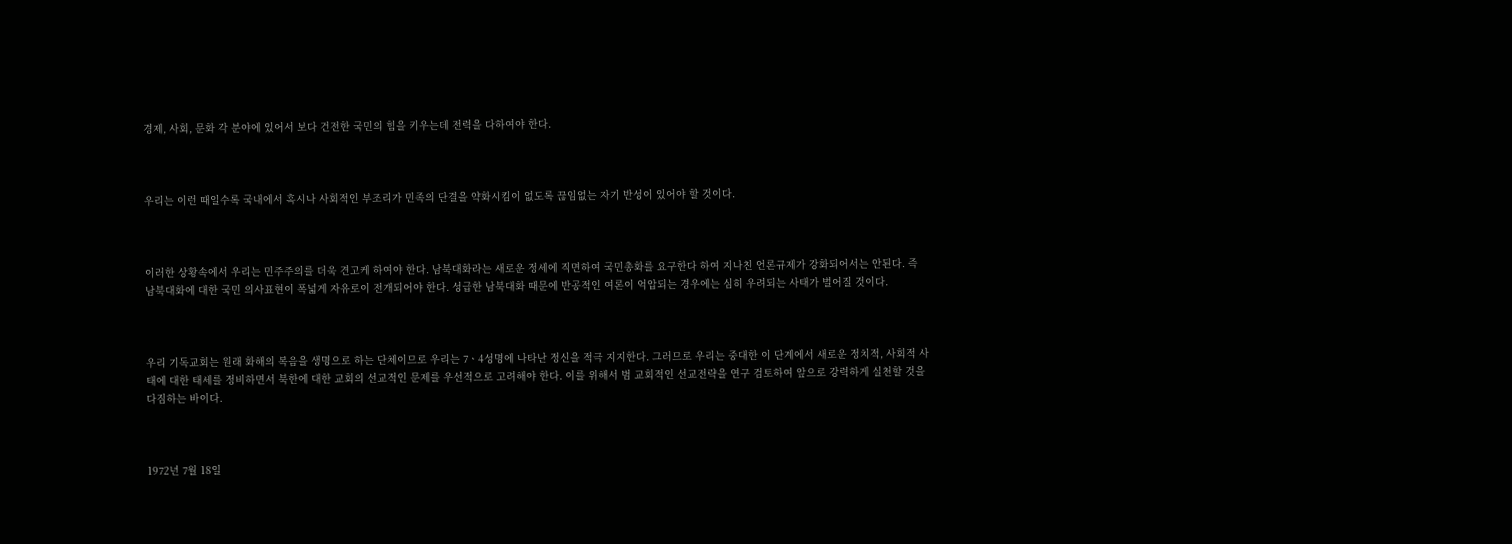경제, 사회, 문화 각 분야에 있어서 보다 건전한 국민의 힘을 키우는데 전력을 다하여야 한다.



우리는 이런 때일수록 국내에서 혹시나 사회적인 부조리가 민족의 단결을 약화시킴이 없도록 끊임없는 자기 반성이 있어야 할 것이다.



이러한 상황속에서 우리는 민주주의를 더욱 견고케 하여야 한다. 남북대화라는 새로운 정세에 직면하여 국민총화를 요구한다 하여 지나친 언론규제가 강화되어서는 안된다. 즉 남북대화에 대한 국민 의사표현이 폭넓게 자유로이 전개되어야 한다. 성급한 남북대화 때문에 반공적인 여론이 억압되는 경우에는 심히 우려되는 사태가 벌어질 것이다.



우리 기독교회는 원래 화해의 복음을 생명으로 하는 단체이므로 우리는 7ㆍ4성명에 나타난 정신을 적극 지지한다. 그러므로 우리는 중대한 이 단계에서 새로운 정치적, 사회적 사태에 대한 태세를 정비하면서 북한에 대한 교회의 선교적인 문제를 우선적으로 고려해야 한다. 이를 위해서 범 교회적인 선교전략을 연구 검토하여 앞으로 강력하게 실천할 것을 다짐하는 바이다.



1972년 7월 18일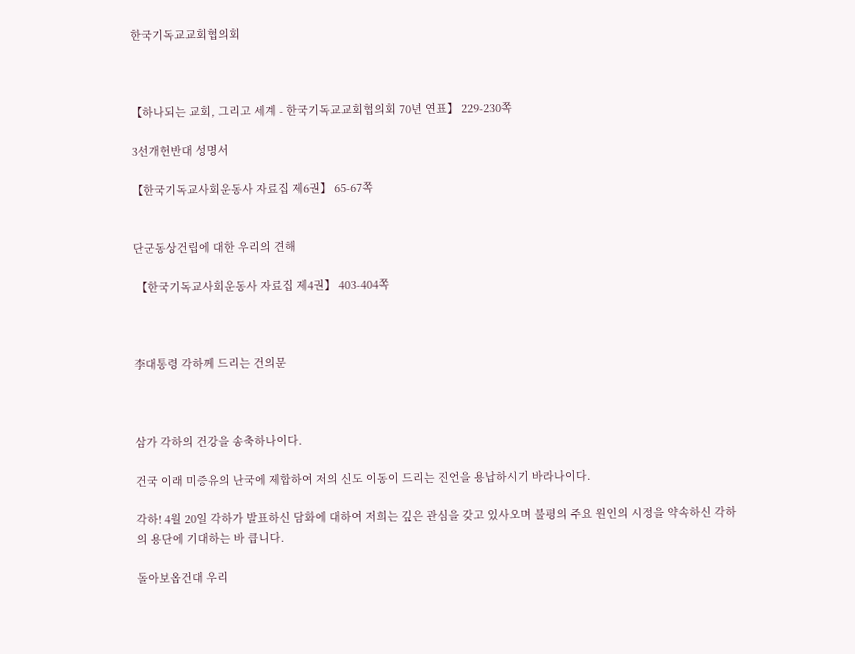한국기독교교회협의회



【하나되는 교회, 그리고 세계 - 한국기독교교회협의회 70년 연표】 229-230쪽

3선개헌반대 성명서

【한국기독교사회운동사 자료집 제6권】 65-67쪽


단군동상건립에 대한 우리의 견해

 【한국기독교사회운동사 자료집 제4권】 403-404쪽



李대통령 각하께 드리는 건의문



삼가 각하의 건강을 송축하나이다.

건국 이래 미증유의 난국에 제합하여 저의 신도 이동이 드리는 진언을 용납하시기 바라나이다.

각하! 4월 20일 각하가 발표하신 담화에 대하여 저희는 깊은 관심을 갖고 있사오며 불평의 주요 원인의 시정을 약속하신 각하의 용단에 기대하는 바 큽니다.

돌아보옵건대 우리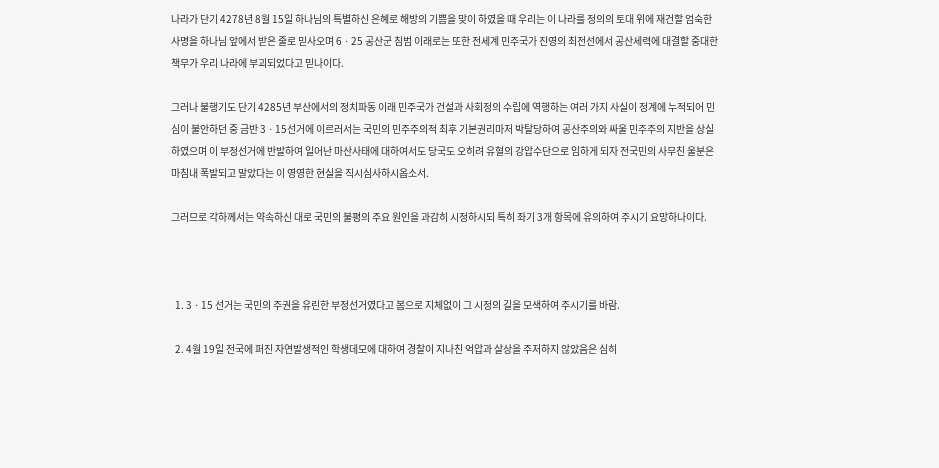나라가 단기 4278년 8월 15일 하나님의 특별하신 은혜로 해방의 기쁨을 맞이 하였을 때 우리는 이 나라를 정의의 토대 위에 재건할 엄숙한 사명을 하나님 앞에서 받은 줄로 믿사오며 6ㆍ25 공산군 침범 이래로는 또한 전세계 민주국가 진영의 최전선에서 공산세력에 대결할 중대한 책무가 우리 나라에 부괴되었다고 믿나이다.

그러나 불행기도 단기 4285년 부산에서의 정치파동 이래 민주국가 건설과 사회정의 수립에 역행하는 여러 가지 사실이 정계에 누적되어 민심이 불안하던 중 금반 3ㆍ15선거에 이르러서는 국민의 민주주의적 최후 기본권리마저 박탈당하여 공산주의와 싸울 민주주의 지반을 상실하였으며 이 부정선거에 반발하여 일어난 마산사태에 대하여서도 당국도 오히려 유혈의 강압수단으로 임하게 되자 전국민의 사무친 울분은 마침내 폭발되고 말았다는 이 영영한 현실을 직시심사하시옵소서.

그러므로 각하께서는 약속하신 대로 국민의 불평의 주요 원인을 과감히 시정하시되 특히 좌기 3개 항목에 유의하여 주시기 요망하나이다.



  1. 3ㆍ15 선거는 국민의 주권을 유린한 부정선거였다고 봄으로 지체없이 그 시정의 길을 모색하여 주시기를 바람.

  2. 4월 19일 전국에 퍼진 자연발생적인 학생데모에 대하여 경찰이 지나친 억압과 살상을 주저하지 않았음은 심히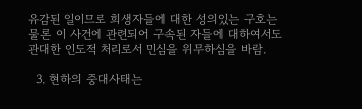유감된 일이므로 희생자들에 대한 성의있는 구호는 물론 이 사건에 관련되어 구속된 자들에 대하여서도 관대한 인도적 처리로서 민심을 위무하심을 바람.

  3. 현하의 중대사태는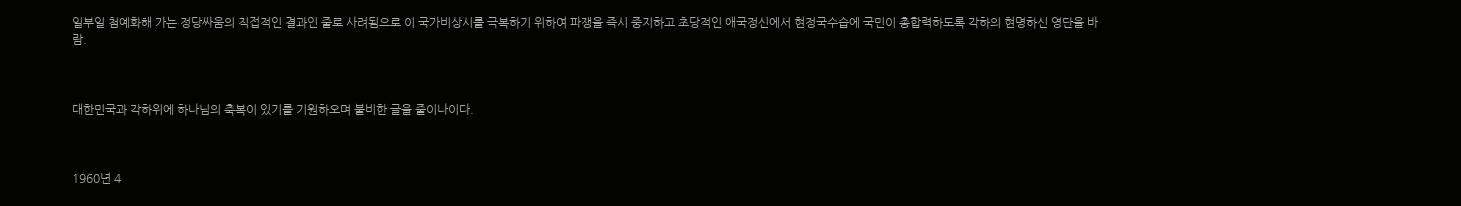일부일 첨예화해 가는 정당싸움의 직접적인 결과인 줄로 사려됨으로 이 국가비상시를 극복하기 위하여 파쟁을 즉시 중지하고 초당적인 애국정신에서 현정국수습에 국민이 총합력하도록 각하의 현명하신 영단을 바람.



대한민국과 각하위에 하나님의 축복이 있기를 기원하오며 불비한 글을 줄이나이다.



1960년 4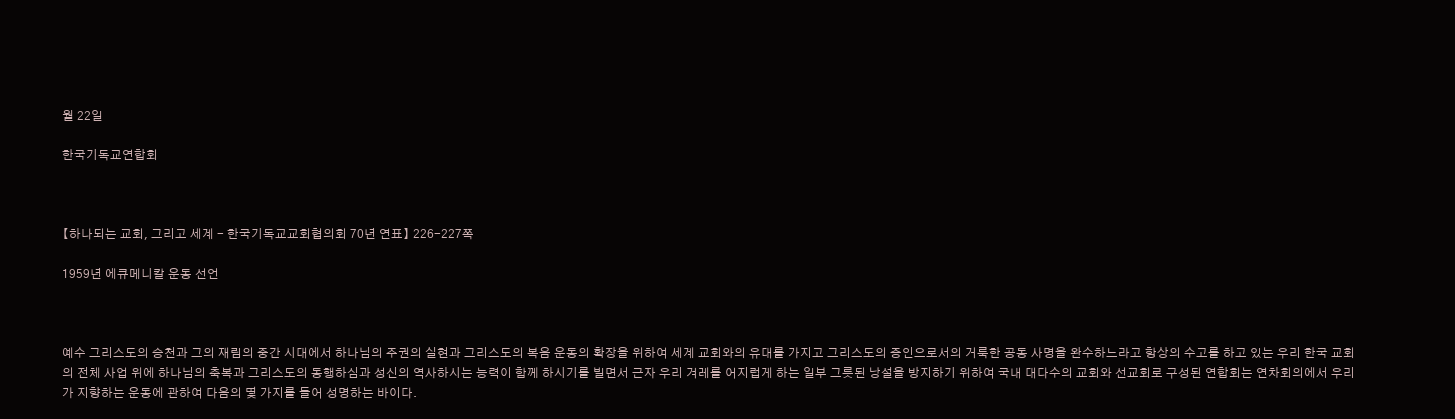월 22일

한국기독교연합회



【하나되는 교회, 그리고 세계 - 한국기독교교회협의회 70년 연표】 226-227쪽

1959년 에큐메니칼 운동 선언



예수 그리스도의 승천과 그의 재림의 중간 시대에서 하나님의 주권의 실현과 그리스도의 복음 운동의 확장을 위하여 세계 교회와의 유대를 가지고 그리스도의 증인으로서의 거룩한 공동 사명을 완수하느라고 항상의 수고를 하고 있는 우리 한국 교회의 전체 사업 위에 하나님의 축복과 그리스도의 동행하심과 성신의 역사하시는 능력이 함께 하시기를 빌면서 근자 우리 겨레를 어지럽게 하는 일부 그릇된 낭설을 방지하기 위하여 국내 대다수의 교회와 선교회로 구성된 연합회는 연차회의에서 우리가 지향하는 운동에 관하여 다음의 몇 가지를 들어 성명하는 바이다.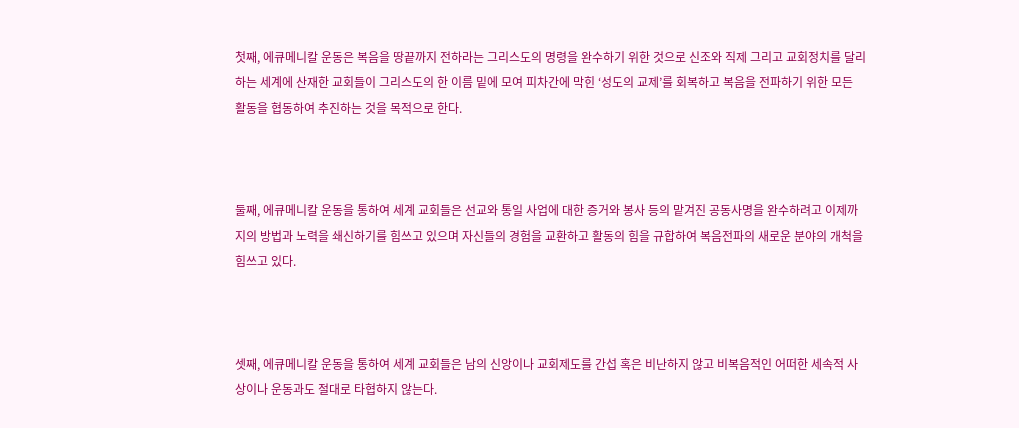첫째, 에큐메니칼 운동은 복음을 땅끝까지 전하라는 그리스도의 명령을 완수하기 위한 것으로 신조와 직제 그리고 교회정치를 달리하는 세계에 산재한 교회들이 그리스도의 한 이름 밑에 모여 피차간에 막힌 ‘성도의 교제’를 회복하고 복음을 전파하기 위한 모든 활동을 협동하여 추진하는 것을 목적으로 한다.



둘째, 에큐메니칼 운동을 통하여 세계 교회들은 선교와 통일 사업에 대한 증거와 봉사 등의 맡겨진 공동사명을 완수하려고 이제까지의 방법과 노력을 쇄신하기를 힘쓰고 있으며 자신들의 경험을 교환하고 활동의 힘을 규합하여 복음전파의 새로운 분야의 개척을 힘쓰고 있다.



셋째, 에큐메니칼 운동을 통하여 세계 교회들은 남의 신앙이나 교회제도를 간섭 혹은 비난하지 않고 비복음적인 어떠한 세속적 사상이나 운동과도 절대로 타협하지 않는다.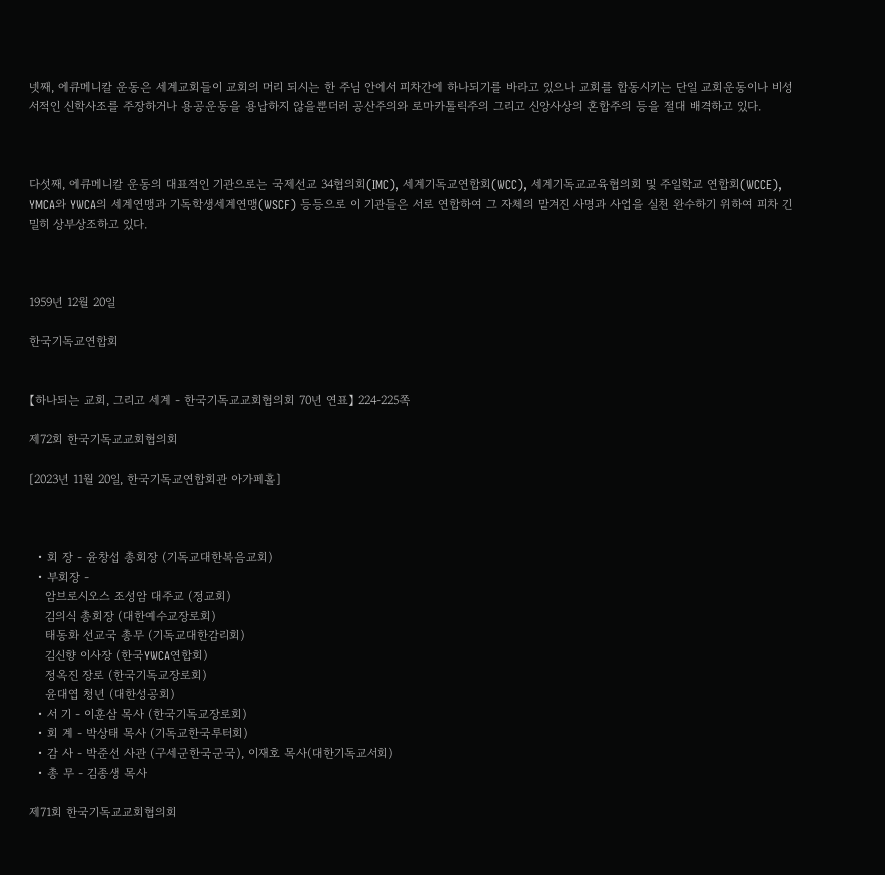넷째, 에큐메니칼 운동은 세계교회들이 교회의 머리 되시는 한 주님 안에서 피차간에 하나되기를 바라고 있으나 교회를 합동시키는 단일 교회운동이나 비성서적인 신학사조를 주장하거나 용공운동을 용납하지 않을뿐더러 공산주의와 로마카톨릭주의 그리고 신앙사상의 혼합주의 등을 절대 배격하고 있다.



다섯째, 에큐메니칼 운동의 대표적인 기관으로는 국제선교 34협의회(IMC), 세계기독교연합회(WCC), 세계기독교교육협의회 및 주일학교 연합회(WCCE), YMCA와 YWCA의 세계연맹과 기독학생세계연맹(WSCF) 등등으로 이 기관들은 서로 연합하여 그 자체의 맡겨진 사명과 사업을 실천 완수하기 위하여 피차 긴밀히 상부상조하고 있다.



1959년 12월 20일

한국기독교연합회


【하나되는 교회, 그리고 세계 - 한국기독교교회협의회 70년 연표】 224-225쪽

제72회 한국기독교교회협의회

[2023년 11월 20일, 한국기독교연합회관 아가페홀]



  • 회 장 - 윤창섭 총회장 (기독교대한복음교회)
  • 부회장 -
    암브로시오스 조성암 대주교 (정교회)
    김의식 총회장 (대한예수교장로회)
    태동화 선교국 총무 (기독교대한감리회)
    김신향 이사장 (한국YWCA연합회)
    정옥진 장로 (한국기독교장로회)
    윤대엽 청년 (대한성공회)
  • 서 기 - 이훈삼 목사 (한국기독교장로회)
  • 회 계 - 박상태 목사 (기독교한국루터회)
  • 감 사 - 박준선 사관 (구세군한국군국), 이재호 목사(대한기독교서회)
  • 총 무 - 김종생 목사

제71회 한국기독교교회협의회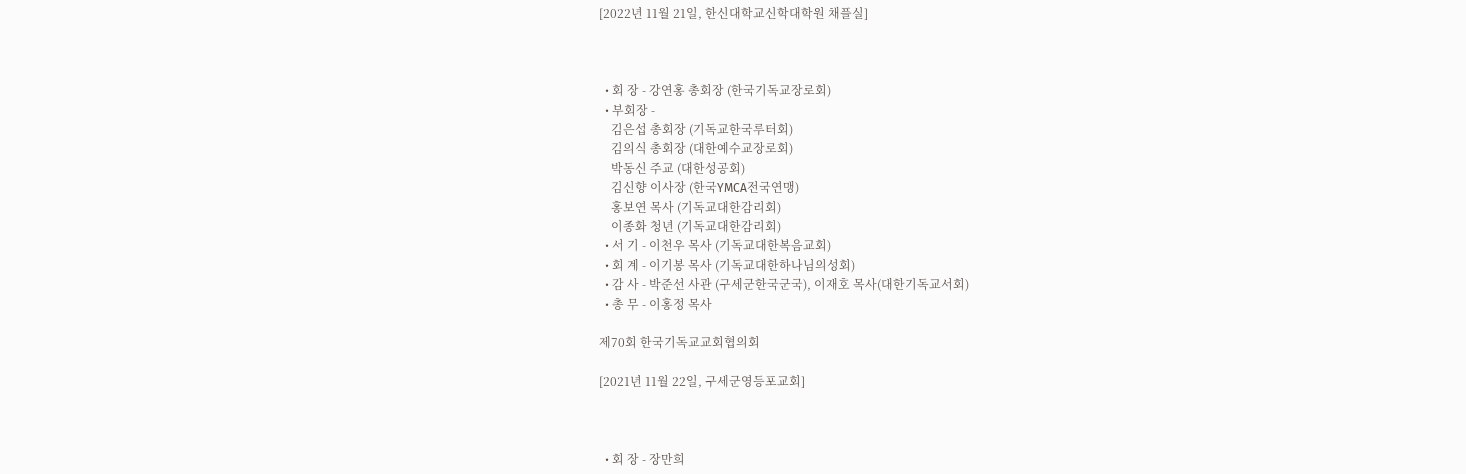[2022년 11월 21일, 한신대학교신학대학원 채플실]



  • 회 장 - 강연홍 총회장 (한국기독교장로회)
  • 부회장 -
    김은섭 총회장 (기독교한국루터회)
    김의식 총회장 (대한예수교장로회)
    박동신 주교 (대한성공회)
    김신향 이사장 (한국YMCA전국연맹)
    홍보연 목사 (기독교대한감리회)
    이종화 청년 (기독교대한감리회)
  • 서 기 - 이천우 목사 (기독교대한복음교회)
  • 회 계 - 이기봉 목사 (기독교대한하나님의성회)
  • 감 사 - 박준선 사관 (구세군한국군국), 이재호 목사(대한기독교서회)
  • 총 무 - 이홍정 목사

제70회 한국기독교교회협의회

[2021년 11월 22일, 구세군영등포교회]



  • 회 장 - 장만희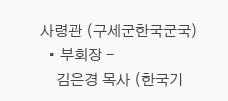사령관 (구세군한국군국)
  • 부회장 -
    김은경 목사 (한국기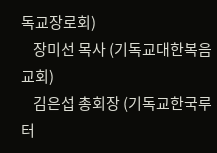독교장로회)
    장미선 목사 (기독교대한복음교회)
    김은섭 총회장 (기독교한국루터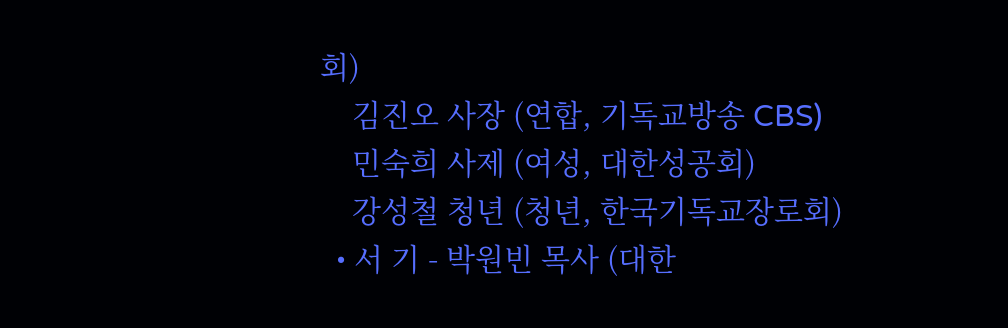회)
    김진오 사장 (연합, 기독교방송 CBS)
    민숙희 사제 (여성, 대한성공회)
    강성철 청년 (청년, 한국기독교장로회)
  • 서 기 - 박원빈 목사 (대한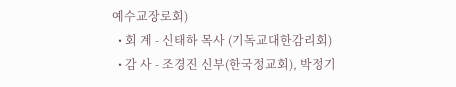예수교장로회)
  • 회 계 - 신태하 목사 (기독교대한감리회)
  • 감 사 - 조경진 신부(한국정교회), 박정기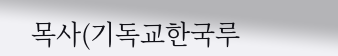목사(기독교한국루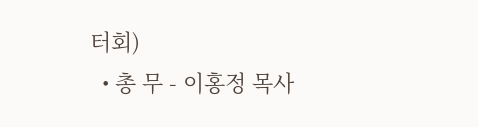터회)
  • 총 무 - 이홍정 목사